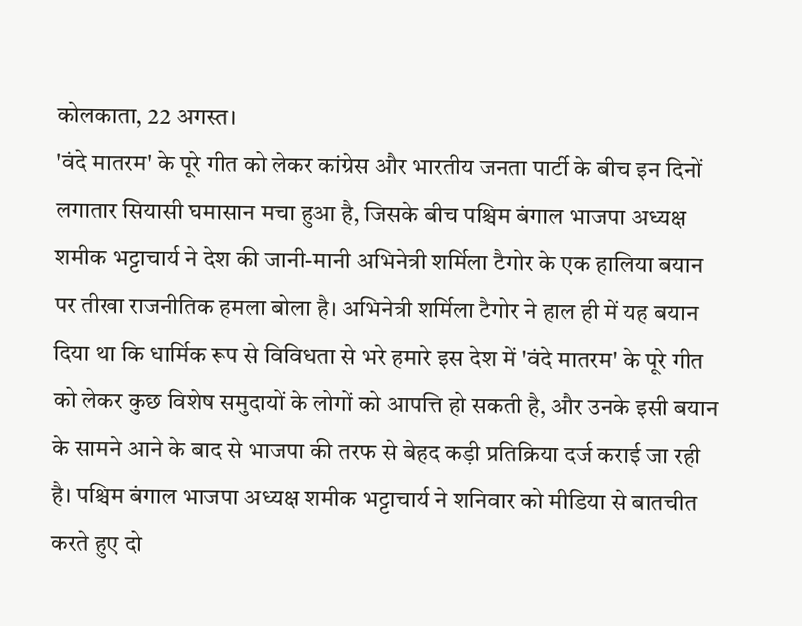कोलकाता, 22 अगस्त।
'वंदे मातरम' के पूरे गीत को लेकर कांग्रेस और भारतीय जनता पार्टी के बीच इन दिनों लगातार सियासी घमासान मचा हुआ है, जिसके बीच पश्चिम बंगाल भाजपा अध्यक्ष शमीक भट्टाचार्य ने देश की जानी-मानी अभिनेत्री शर्मिला टैगोर के एक हालिया बयान पर तीखा राजनीतिक हमला बोला है। अभिनेत्री शर्मिला टैगोर ने हाल ही में यह बयान दिया था कि धार्मिक रूप से विविधता से भरे हमारे इस देश में 'वंदे मातरम' के पूरे गीत को लेकर कुछ विशेष समुदायों के लोगों को आपत्ति हो सकती है, और उनके इसी बयान के सामने आने के बाद से भाजपा की तरफ से बेहद कड़ी प्रतिक्रिया दर्ज कराई जा रही है। पश्चिम बंगाल भाजपा अध्यक्ष शमीक भट्टाचार्य ने शनिवार को मीडिया से बातचीत करते हुए दो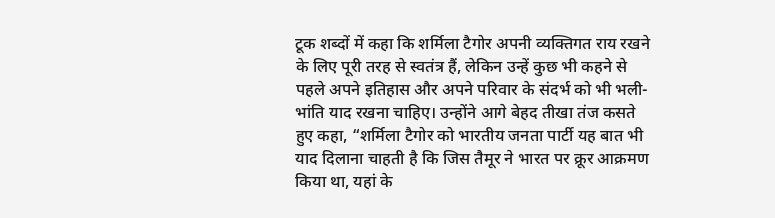टूक शब्दों में कहा कि शर्मिला टैगोर अपनी व्यक्तिगत राय रखने के लिए पूरी तरह से स्वतंत्र हैं, लेकिन उन्हें कुछ भी कहने से पहले अपने इतिहास और अपने परिवार के संदर्भ को भी भली-भांति याद रखना चाहिए। उन्होंने आगे बेहद तीखा तंज कसते हुए कहा, “शर्मिला टैगोर को भारतीय जनता पार्टी यह बात भी याद दिलाना चाहती है कि जिस तैमूर ने भारत पर क्रूर आक्रमण किया था, यहां के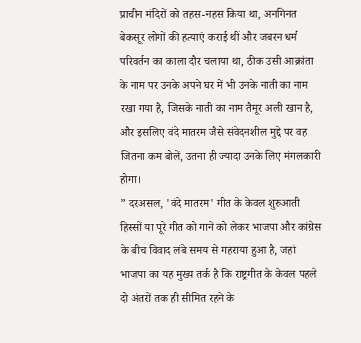प्राचीन मंदिरों को तहस-नहस किया था, अनगिनत बेकसूर लोगों की हत्याएं कराई थीं और जबरन धर्म परिवर्तन का काला दौर चलाया था, ठीक उसी आक्रांता के नाम पर उनके अपने घर में भी उनके नाती का नाम रखा गया है, जिसके नाती का नाम तैमूर अली खान है, और इसलिए वंदे मातरम जैसे संवेदनशील मुद्दे पर वह जितना कम बोलें, उतना ही ज्यादा उनके लिए मंगलकारी होगा।
” दरअसल, 'वंदे मातरम' गीत के केवल शुरुआती हिस्सों या पूरे गीत को गाने को लेकर भाजपा और कांग्रेस के बीच विवाद लंबे समय से गहराया हुआ है, जहां भाजपा का यह मुख्य तर्क है कि राष्ट्रगीत के केवल पहले दो अंतरों तक ही सीमित रहने के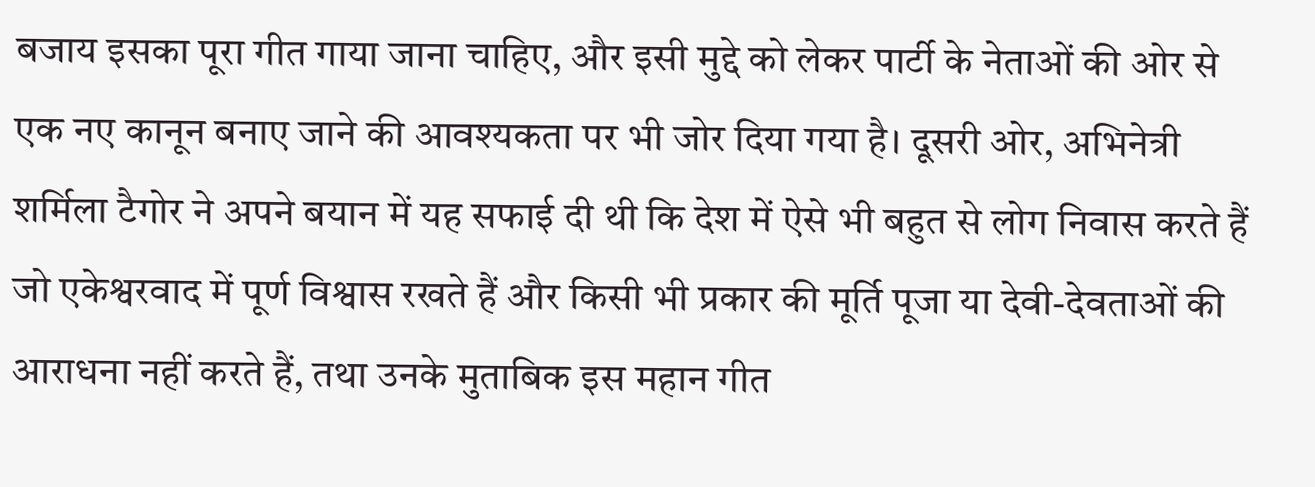बजाय इसका पूरा गीत गाया जाना चाहिए, और इसी मुद्दे को लेकर पार्टी के नेताओं की ओर से एक नए कानून बनाए जाने की आवश्यकता पर भी जोर दिया गया है। दूसरी ओर, अभिनेत्री शर्मिला टैगोर ने अपने बयान में यह सफाई दी थी कि देश में ऐसे भी बहुत से लोग निवास करते हैं जो एकेश्वरवाद में पूर्ण विश्वास रखते हैं और किसी भी प्रकार की मूर्ति पूजा या देवी-देवताओं की आराधना नहीं करते हैं, तथा उनके मुताबिक इस महान गीत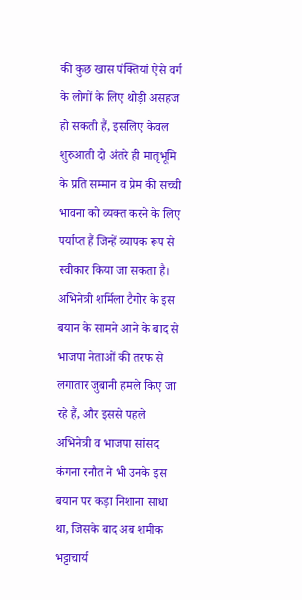की कुछ खास पंक्तियां ऐसे वर्ग के लोगों के लिए थोड़ी असहज हो सकती हैं, इसलिए केवल शुरुआती दो अंतरे ही मातृभूमि के प्रति सम्मान व प्रेम की सच्ची भावना को व्यक्त करने के लिए पर्याप्त हैं जिन्हें व्यापक रूप से स्वीकार किया जा सकता है।
अभिनेत्री शर्मिला टैगोर के इस बयान के सामने आने के बाद से भाजपा नेताओं की तरफ से लगातार जुबानी हमले किए जा रहे हैं, और इससे पहले अभिनेत्री व भाजपा सांसद कंगना रनौत ने भी उनके इस बयान पर कड़ा निशाना साधा था, जिसके बाद अब शमीक भट्टाचार्य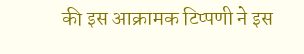की इस आक्रामक टिप्पणी ने इस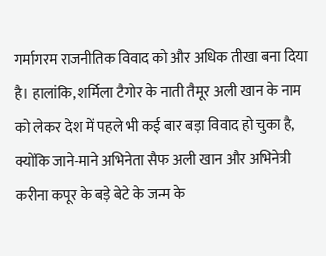गर्मागरम राजनीतिक विवाद को और अधिक तीखा बना दिया है। हालांकि, शर्मिला टैगोर के नाती तैमूर अली खान के नाम को लेकर देश में पहले भी कई बार बड़ा विवाद हो चुका है, क्योंकि जाने-माने अभिनेता सैफ अली खान और अभिनेत्री करीना कपूर के बड़े बेटे के जन्म के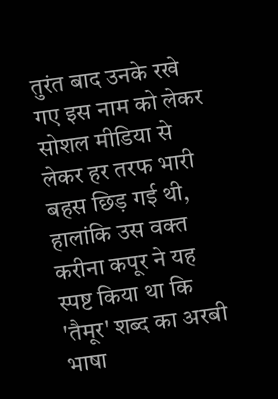तुरंत बाद उनके रखे गए इस नाम को लेकर सोशल मीडिया से लेकर हर तरफ भारी बहस छिड़ गई थी, हालांकि उस वक्त करीना कपूर ने यह स्पष्ट किया था कि 'तैमूर' शब्द का अरबी भाषा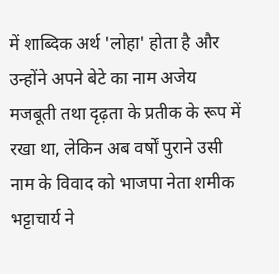में शाब्दिक अर्थ 'लोहा' होता है और उन्होंने अपने बेटे का नाम अजेय मजबूती तथा दृढ़ता के प्रतीक के रूप में रखा था, लेकिन अब वर्षों पुराने उसी नाम के विवाद को भाजपा नेता शमीक भट्टाचार्य ने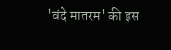'वंदे मातरम' की इस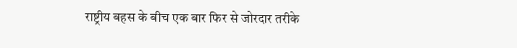राष्ट्रीय बहस के बीच एक बार फिर से जोरदार तरीके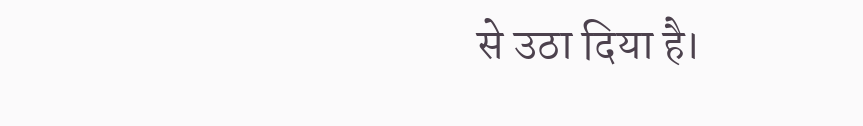से उठा दिया है।